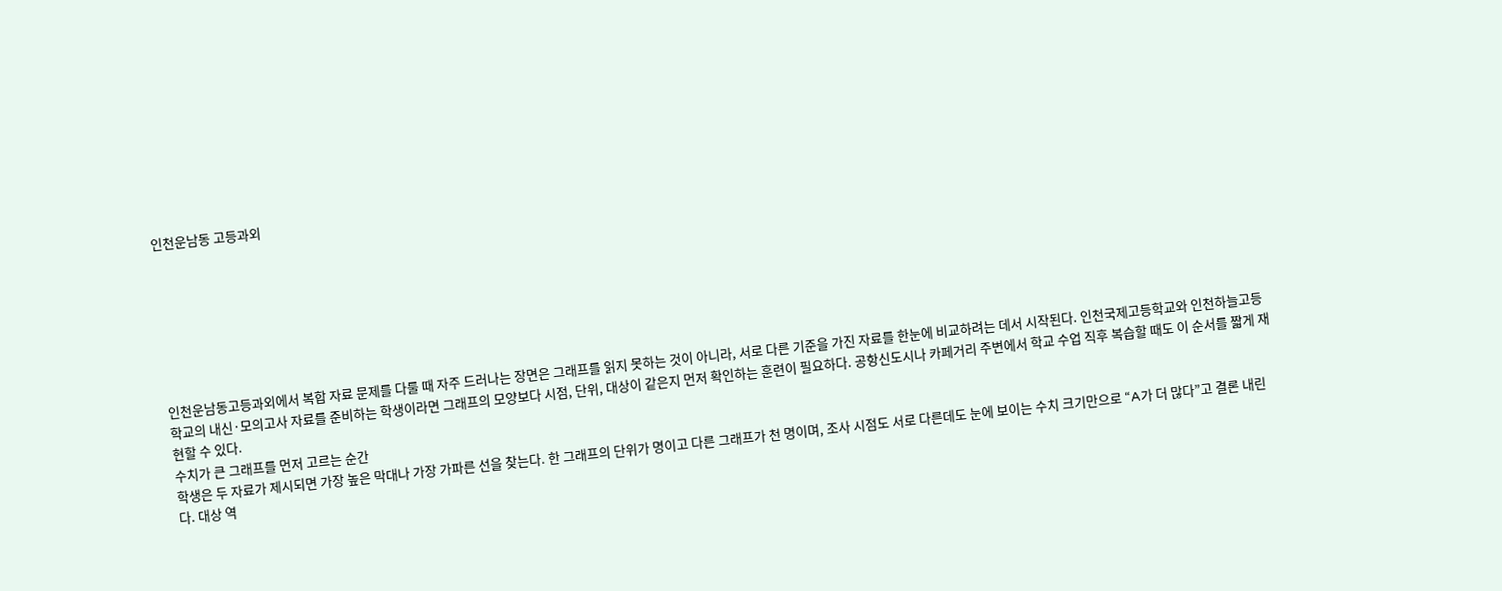인천운남동 고등과외







인천운남동고등과외에서 복합 자료 문제를 다룰 때 자주 드러나는 장면은 그래프를 읽지 못하는 것이 아니라, 서로 다른 기준을 가진 자료를 한눈에 비교하려는 데서 시작된다. 인천국제고등학교와 인천하늘고등학교의 내신·모의고사 자료를 준비하는 학생이라면 그래프의 모양보다 시점, 단위, 대상이 같은지 먼저 확인하는 훈련이 필요하다. 공항신도시나 카페거리 주변에서 학교 수업 직후 복습할 때도 이 순서를 짧게 재현할 수 있다.
수치가 큰 그래프를 먼저 고르는 순간
학생은 두 자료가 제시되면 가장 높은 막대나 가장 가파른 선을 찾는다. 한 그래프의 단위가 명이고 다른 그래프가 천 명이며, 조사 시점도 서로 다른데도 눈에 보이는 수치 크기만으로 “A가 더 많다”고 결론 내린다. 대상 역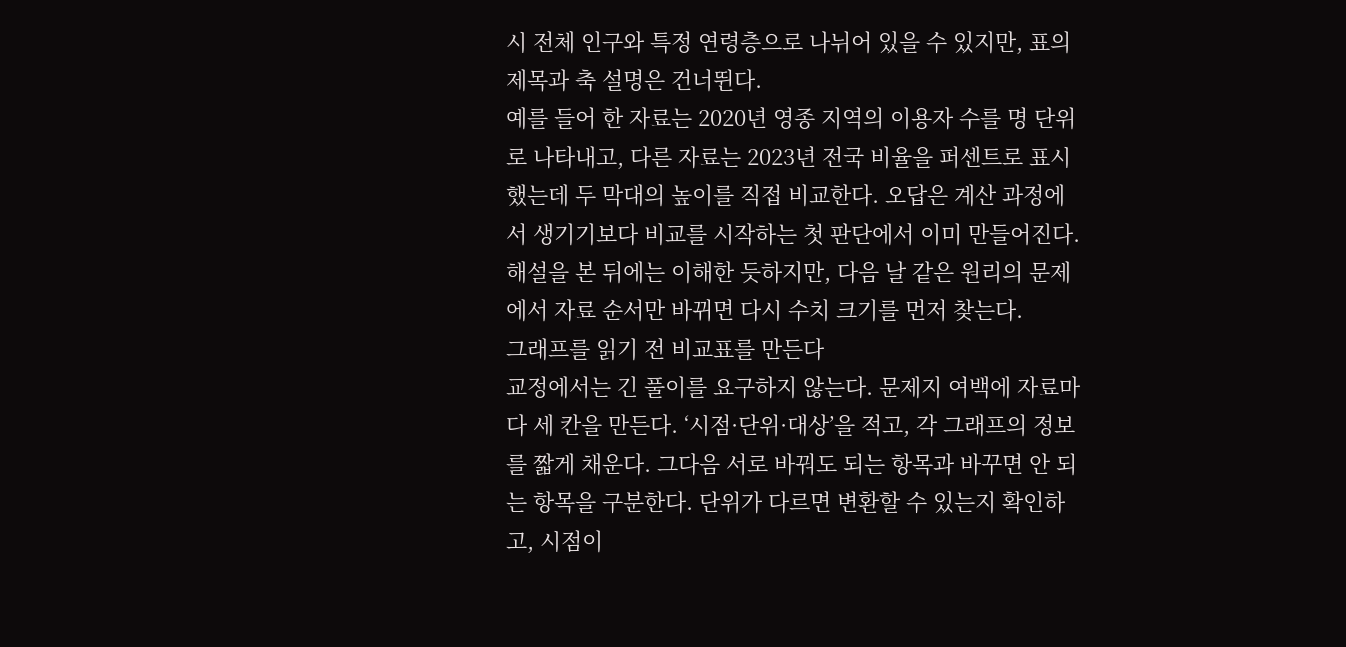시 전체 인구와 특정 연령층으로 나뉘어 있을 수 있지만, 표의 제목과 축 설명은 건너뛴다.
예를 들어 한 자료는 2020년 영종 지역의 이용자 수를 명 단위로 나타내고, 다른 자료는 2023년 전국 비율을 퍼센트로 표시했는데 두 막대의 높이를 직접 비교한다. 오답은 계산 과정에서 생기기보다 비교를 시작하는 첫 판단에서 이미 만들어진다. 해설을 본 뒤에는 이해한 듯하지만, 다음 날 같은 원리의 문제에서 자료 순서만 바뀌면 다시 수치 크기를 먼저 찾는다.
그래프를 읽기 전 비교표를 만든다
교정에서는 긴 풀이를 요구하지 않는다. 문제지 여백에 자료마다 세 칸을 만든다. ‘시점·단위·대상’을 적고, 각 그래프의 정보를 짧게 채운다. 그다음 서로 바꿔도 되는 항목과 바꾸면 안 되는 항목을 구분한다. 단위가 다르면 변환할 수 있는지 확인하고, 시점이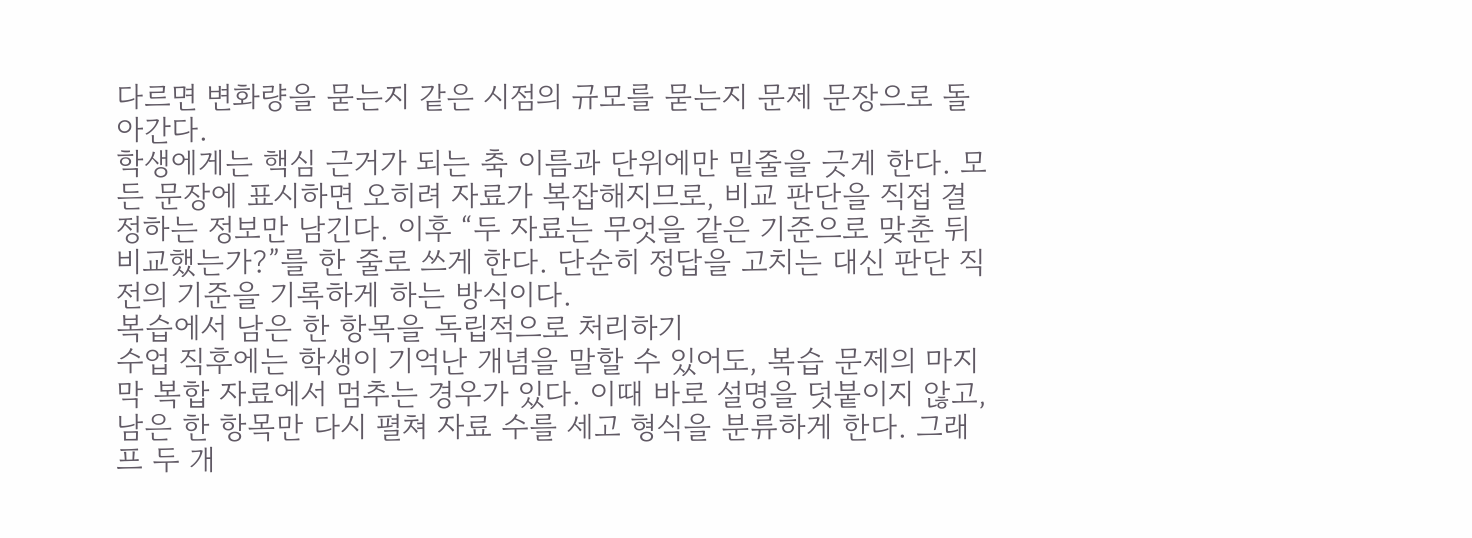다르면 변화량을 묻는지 같은 시점의 규모를 묻는지 문제 문장으로 돌아간다.
학생에게는 핵심 근거가 되는 축 이름과 단위에만 밑줄을 긋게 한다. 모든 문장에 표시하면 오히려 자료가 복잡해지므로, 비교 판단을 직접 결정하는 정보만 남긴다. 이후 “두 자료는 무엇을 같은 기준으로 맞춘 뒤 비교했는가?”를 한 줄로 쓰게 한다. 단순히 정답을 고치는 대신 판단 직전의 기준을 기록하게 하는 방식이다.
복습에서 남은 한 항목을 독립적으로 처리하기
수업 직후에는 학생이 기억난 개념을 말할 수 있어도, 복습 문제의 마지막 복합 자료에서 멈추는 경우가 있다. 이때 바로 설명을 덧붙이지 않고, 남은 한 항목만 다시 펼쳐 자료 수를 세고 형식을 분류하게 한다. 그래프 두 개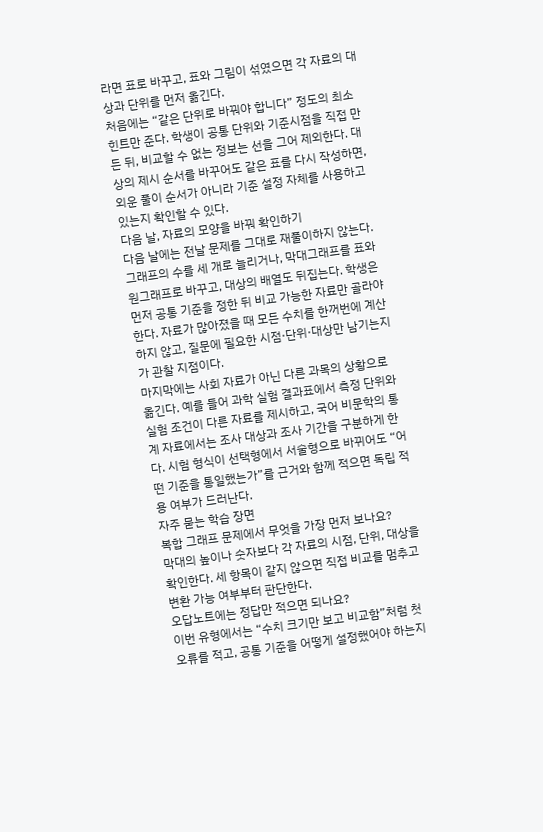라면 표로 바꾸고, 표와 그림이 섞였으면 각 자료의 대상과 단위를 먼저 옮긴다.
처음에는 “같은 단위로 바꿔야 합니다” 정도의 최소 힌트만 준다. 학생이 공통 단위와 기준시점을 직접 만든 뒤, 비교할 수 없는 정보는 선을 그어 제외한다. 대상의 제시 순서를 바꾸어도 같은 표를 다시 작성하면, 외운 풀이 순서가 아니라 기준 설정 자체를 사용하고 있는지 확인할 수 있다.
다음 날, 자료의 모양을 바꿔 확인하기
다음 날에는 전날 문제를 그대로 재풀이하지 않는다. 그래프의 수를 세 개로 늘리거나, 막대그래프를 표와 원그래프로 바꾸고, 대상의 배열도 뒤집는다. 학생은 먼저 공통 기준을 정한 뒤 비교 가능한 자료만 골라야 한다. 자료가 많아졌을 때 모든 수치를 한꺼번에 계산하지 않고, 질문에 필요한 시점·단위·대상만 남기는지가 관찰 지점이다.
마지막에는 사회 자료가 아닌 다른 과목의 상황으로 옮긴다. 예를 들어 과학 실험 결과표에서 측정 단위와 실험 조건이 다른 자료를 제시하고, 국어 비문학의 통계 자료에서는 조사 대상과 조사 기간을 구분하게 한다. 시험 형식이 선택형에서 서술형으로 바뀌어도 “어떤 기준을 통일했는가”를 근거와 함께 적으면 독립 적용 여부가 드러난다.
자주 묻는 학습 장면
복합 그래프 문제에서 무엇을 가장 먼저 보나요?
막대의 높이나 숫자보다 각 자료의 시점, 단위, 대상을 확인한다. 세 항목이 같지 않으면 직접 비교를 멈추고 변환 가능 여부부터 판단한다.
오답노트에는 정답만 적으면 되나요?
이번 유형에서는 “수치 크기만 보고 비교함”처럼 첫 오류를 적고, 공통 기준을 어떻게 설정했어야 하는지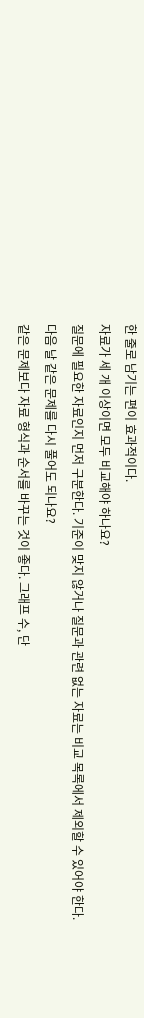한 줄로 남기는 편이 효과적이다.
자료가 세 개 이상이면 모두 비교해야 하나요?
질문에 필요한 자료인지 먼저 구분한다. 기준이 맞지 않거나 질문과 관련 없는 자료는 비교 목록에서 제외할 수 있어야 한다.
다음 날 같은 문제를 다시 풀어도 되나요?
같은 문제보다 자료 형식과 순서를 바꾸는 것이 좋다. 그래프 수, 단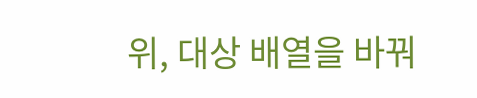위, 대상 배열을 바꿔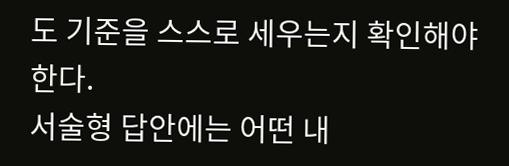도 기준을 스스로 세우는지 확인해야 한다.
서술형 답안에는 어떤 내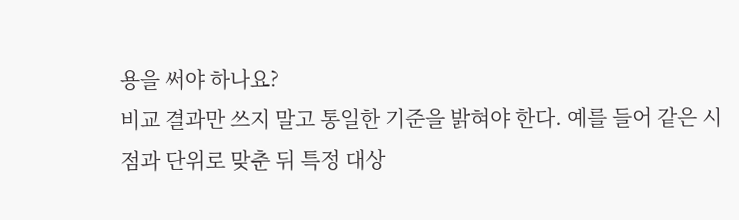용을 써야 하나요?
비교 결과만 쓰지 말고 통일한 기준을 밝혀야 한다. 예를 들어 같은 시점과 단위로 맞춘 뒤 특정 대상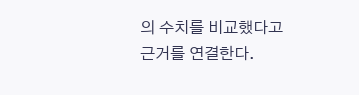의 수치를 비교했다고 근거를 연결한다.